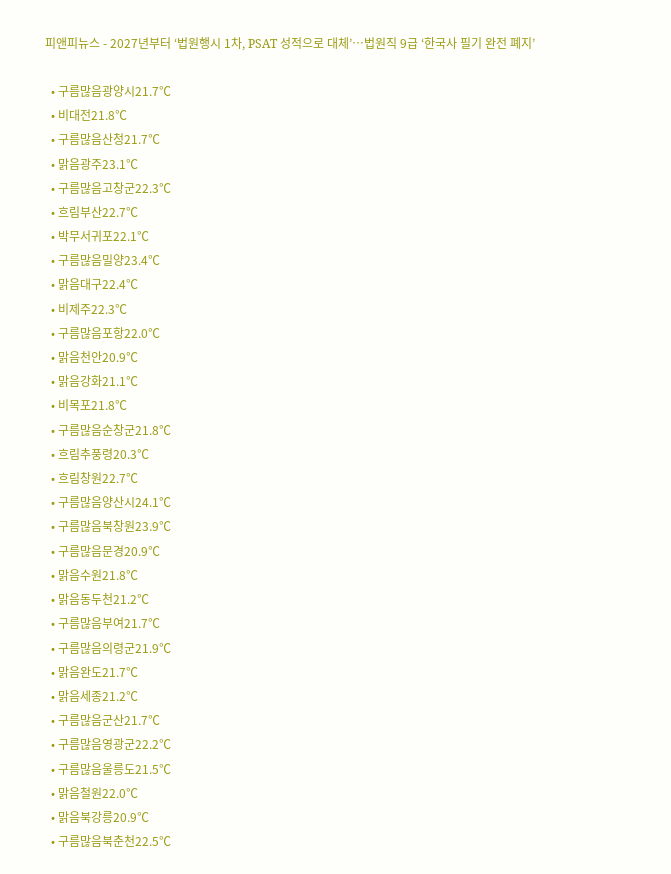피앤피뉴스 - 2027년부터 ‘법원행시 1차, PSAT 성적으로 대체’…법원직 9급 ‘한국사 필기 완전 폐지’

  • 구름많음광양시21.7℃
  • 비대전21.8℃
  • 구름많음산청21.7℃
  • 맑음광주23.1℃
  • 구름많음고창군22.3℃
  • 흐림부산22.7℃
  • 박무서귀포22.1℃
  • 구름많음밀양23.4℃
  • 맑음대구22.4℃
  • 비제주22.3℃
  • 구름많음포항22.0℃
  • 맑음천안20.9℃
  • 맑음강화21.1℃
  • 비목포21.8℃
  • 구름많음순창군21.8℃
  • 흐림추풍령20.3℃
  • 흐림창원22.7℃
  • 구름많음양산시24.1℃
  • 구름많음북창원23.9℃
  • 구름많음문경20.9℃
  • 맑음수원21.8℃
  • 맑음동두천21.2℃
  • 구름많음부여21.7℃
  • 구름많음의령군21.9℃
  • 맑음완도21.7℃
  • 맑음세종21.2℃
  • 구름많음군산21.7℃
  • 구름많음영광군22.2℃
  • 구름많음울릉도21.5℃
  • 맑음철원22.0℃
  • 맑음북강릉20.9℃
  • 구름많음북춘천22.5℃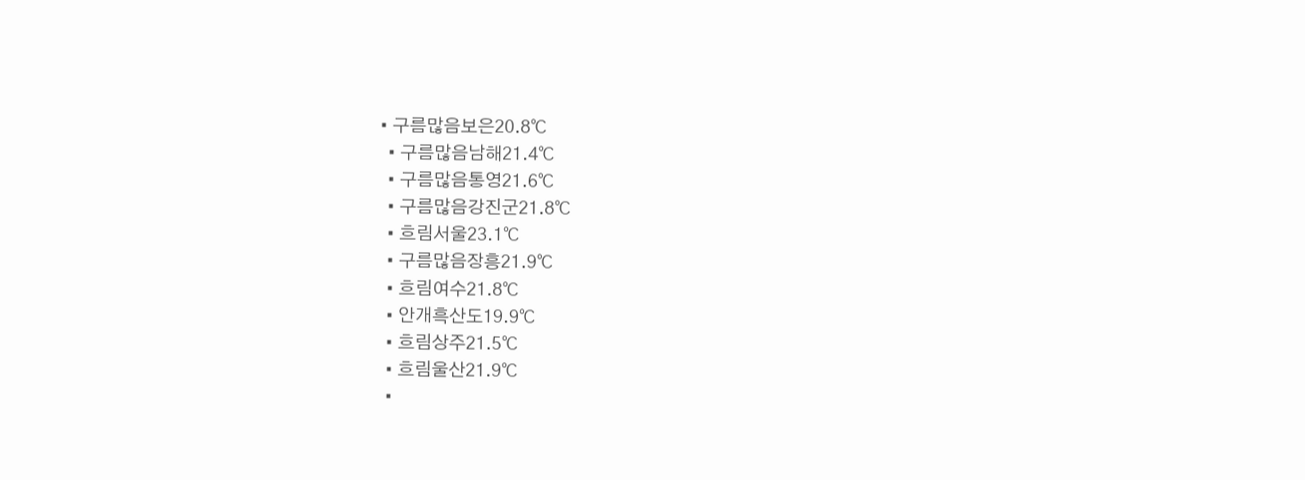• 구름많음보은20.8℃
  • 구름많음남해21.4℃
  • 구름많음통영21.6℃
  • 구름많음강진군21.8℃
  • 흐림서울23.1℃
  • 구름많음장흥21.9℃
  • 흐림여수21.8℃
  • 안개흑산도19.9℃
  • 흐림상주21.5℃
  • 흐림울산21.9℃
  •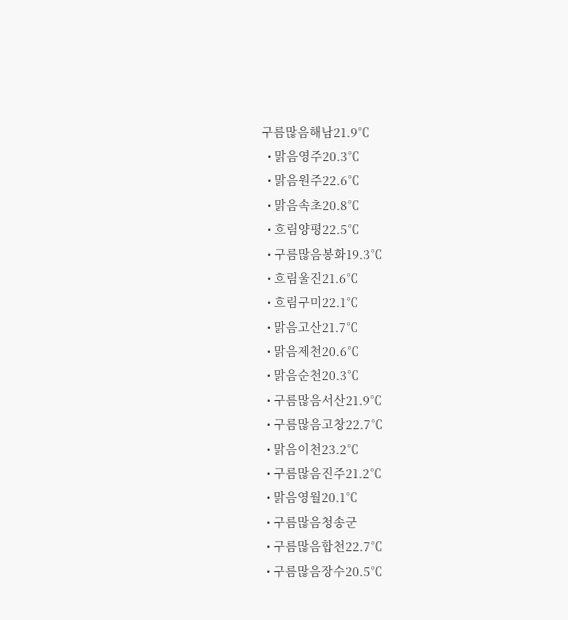구름많음해남21.9℃
  • 맑음영주20.3℃
  • 맑음원주22.6℃
  • 맑음속초20.8℃
  • 흐림양평22.5℃
  • 구름많음봉화19.3℃
  • 흐림울진21.6℃
  • 흐림구미22.1℃
  • 맑음고산21.7℃
  • 맑음제천20.6℃
  • 맑음순천20.3℃
  • 구름많음서산21.9℃
  • 구름많음고창22.7℃
  • 맑음이천23.2℃
  • 구름많음진주21.2℃
  • 맑음영월20.1℃
  • 구름많음청송군
  • 구름많음합천22.7℃
  • 구름많음장수20.5℃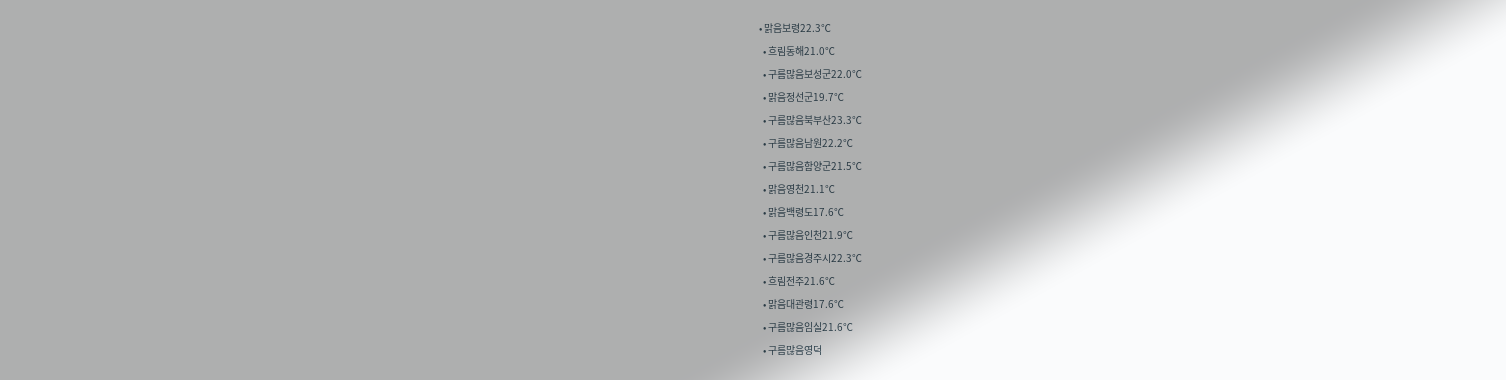• 맑음보령22.3℃
  • 흐림동해21.0℃
  • 구름많음보성군22.0℃
  • 맑음정선군19.7℃
  • 구름많음북부산23.3℃
  • 구름많음남원22.2℃
  • 구름많음함양군21.5℃
  • 맑음영천21.1℃
  • 맑음백령도17.6℃
  • 구름많음인천21.9℃
  • 구름많음경주시22.3℃
  • 흐림전주21.6℃
  • 맑음대관령17.6℃
  • 구름많음임실21.6℃
  • 구름많음영덕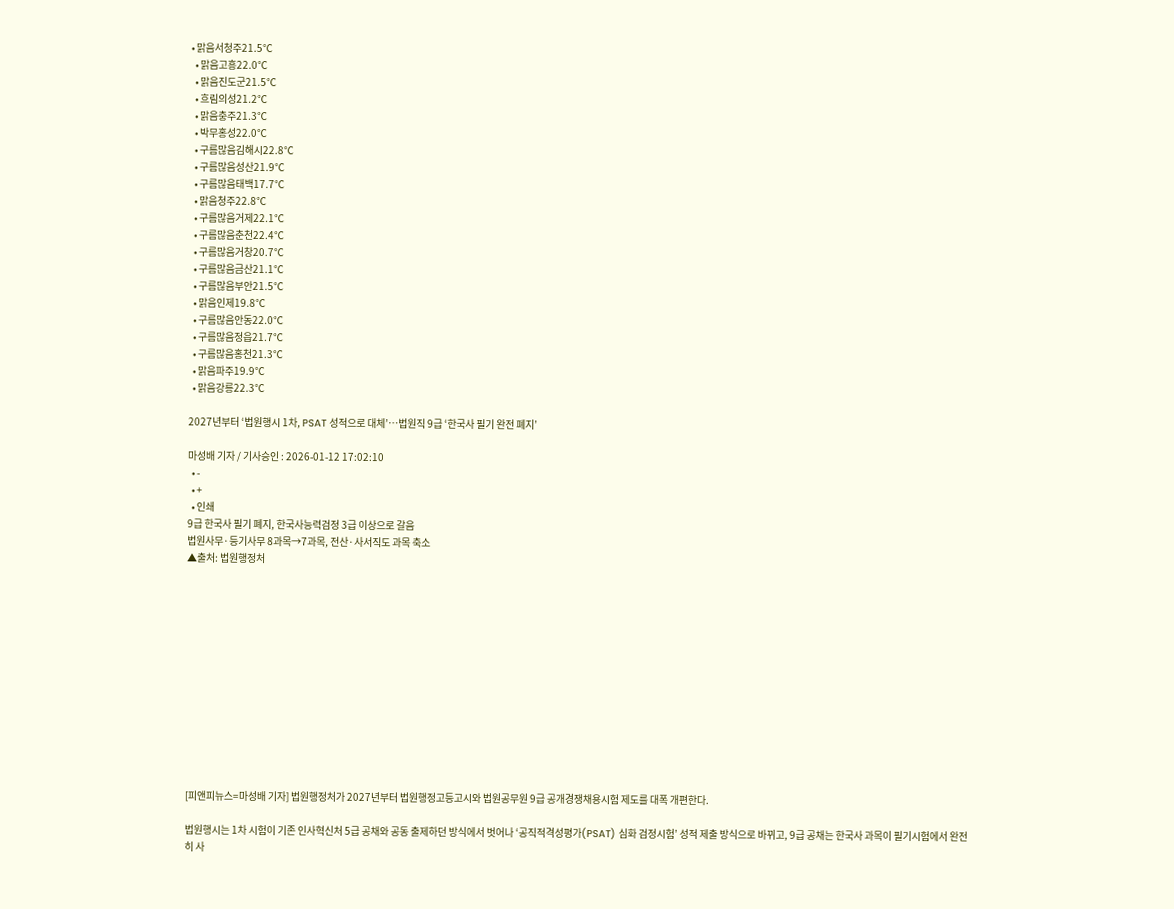• 맑음서청주21.5℃
  • 맑음고흥22.0℃
  • 맑음진도군21.5℃
  • 흐림의성21.2℃
  • 맑음충주21.3℃
  • 박무홍성22.0℃
  • 구름많음김해시22.8℃
  • 구름많음성산21.9℃
  • 구름많음태백17.7℃
  • 맑음청주22.8℃
  • 구름많음거제22.1℃
  • 구름많음춘천22.4℃
  • 구름많음거창20.7℃
  • 구름많음금산21.1℃
  • 구름많음부안21.5℃
  • 맑음인제19.8℃
  • 구름많음안동22.0℃
  • 구름많음정읍21.7℃
  • 구름많음홍천21.3℃
  • 맑음파주19.9℃
  • 맑음강릉22.3℃

2027년부터 ‘법원행시 1차, PSAT 성적으로 대체’…법원직 9급 ‘한국사 필기 완전 폐지’

마성배 기자 / 기사승인 : 2026-01-12 17:02:10
  • -
  • +
  • 인쇄
9급 한국사 필기 폐지, 한국사능력검정 3급 이상으로 갈음
법원사무·등기사무 8과목→7과목, 전산·사서직도 과목 축소
▲출처: 법원행정처













[피앤피뉴스=마성배 기자] 법원행정처가 2027년부터 법원행정고등고시와 법원공무원 9급 공개경쟁채용시험 제도를 대폭 개편한다.

법원행시는 1차 시험이 기존 인사혁신처 5급 공채와 공동 출제하던 방식에서 벗어나 ‘공직적격성평가(PSAT) 심화 검정시험’ 성적 제출 방식으로 바뀌고, 9급 공채는 한국사 과목이 필기시험에서 완전히 사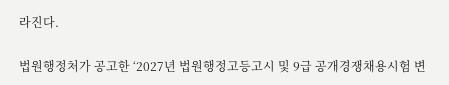라진다.

법원행정처가 공고한 ‘2027년 법원행정고등고시 및 9급 공개경쟁채용시험 변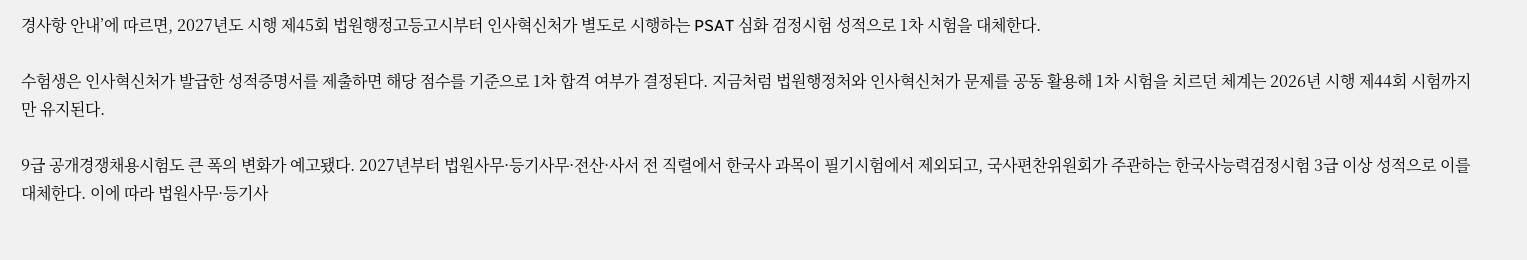경사항 안내’에 따르면, 2027년도 시행 제45회 법원행정고등고시부터 인사혁신처가 별도로 시행하는 PSAT 심화 검정시험 성적으로 1차 시험을 대체한다.

수험생은 인사혁신처가 발급한 성적증명서를 제출하면 해당 점수를 기준으로 1차 합격 여부가 결정된다. 지금처럼 법원행정처와 인사혁신처가 문제를 공동 활용해 1차 시험을 치르던 체계는 2026년 시행 제44회 시험까지만 유지된다.

9급 공개경쟁채용시험도 큰 폭의 변화가 예고됐다. 2027년부터 법원사무·등기사무·전산·사서 전 직렬에서 한국사 과목이 필기시험에서 제외되고, 국사편찬위원회가 주관하는 한국사능력검정시험 3급 이상 성적으로 이를 대체한다. 이에 따라 법원사무·등기사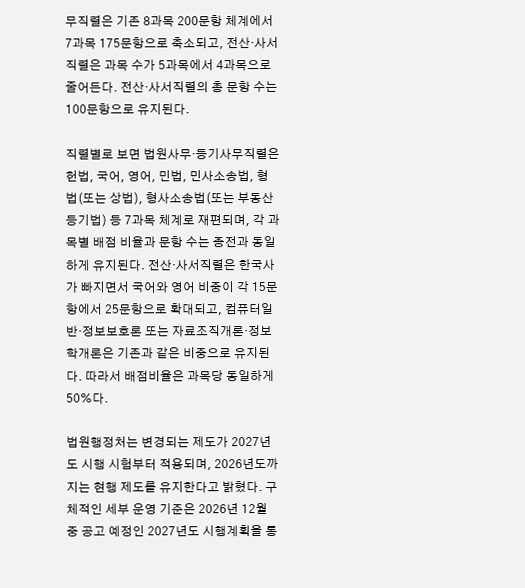무직렬은 기존 8과목 200문항 체계에서 7과목 175문항으로 축소되고, 전산·사서직렬은 과목 수가 5과목에서 4과목으로 줄어든다. 전산·사서직렬의 총 문항 수는 100문항으로 유지된다.

직렬별로 보면 법원사무·등기사무직렬은 헌법, 국어, 영어, 민법, 민사소송법, 형법(또는 상법), 형사소송법(또는 부동산등기법) 등 7과목 체계로 재편되며, 각 과목별 배점 비율과 문항 수는 종전과 동일하게 유지된다. 전산·사서직렬은 한국사가 빠지면서 국어와 영어 비중이 각 15문항에서 25문항으로 확대되고, 컴퓨터일반·정보보호론 또는 자료조직개론·정보학개론은 기존과 같은 비중으로 유지된다. 따라서 배점비율은 과목당 동일하게 50%다.

법원행정처는 변경되는 제도가 2027년도 시행 시험부터 적용되며, 2026년도까지는 현행 제도를 유지한다고 밝혔다. 구체적인 세부 운영 기준은 2026년 12월 중 공고 예정인 2027년도 시행계획을 통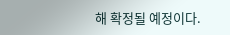해 확정될 예정이다.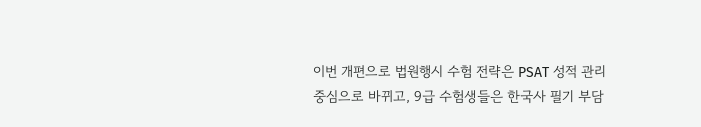이번 개편으로 법원행시 수험 전략은 PSAT 성적 관리 중심으로 바뀌고, 9급 수험생들은 한국사 필기 부담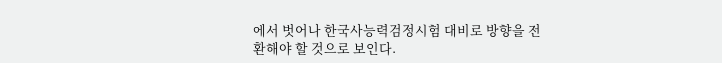에서 벗어나 한국사능력검정시험 대비로 방향을 전환해야 할 것으로 보인다.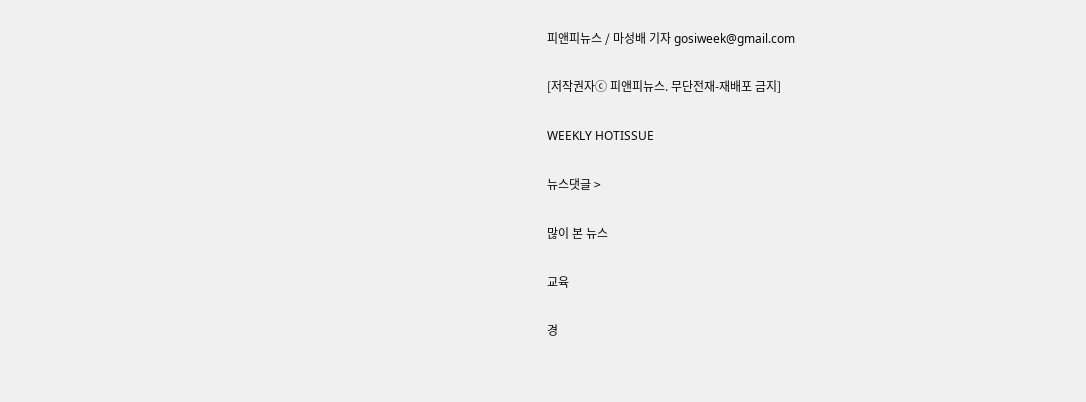피앤피뉴스 / 마성배 기자 gosiweek@gmail.com

[저작권자ⓒ 피앤피뉴스. 무단전재-재배포 금지]

WEEKLY HOTISSUE

뉴스댓글 >

많이 본 뉴스

교육

경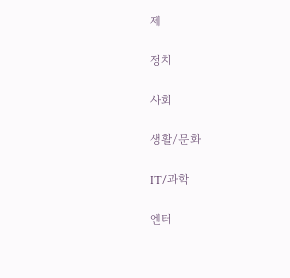제

정치

사회

생활/문화

IT/과학

엔터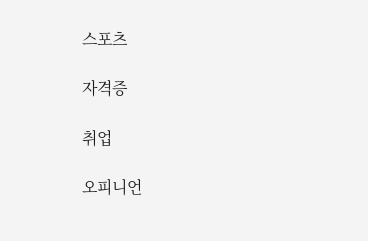스포츠

자격증

취업

오피니언